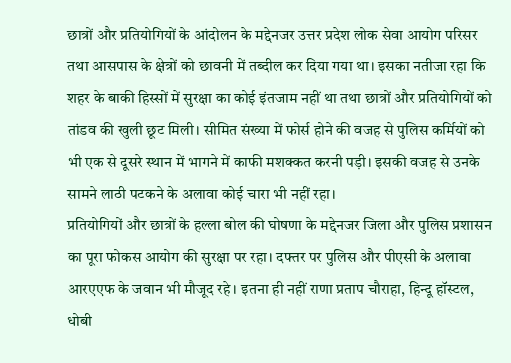छात्रों और प्रतियोगियों के आंदोलन के मद्देनजर उत्तर प्रदेश लोक सेवा आयोग परिसर तथा आसपास के क्षेत्रों को छावनी में तब्दील कर दिया गया था। इसका नतीजा रहा कि शहर के बाकी हिस्सों में सुरक्षा का कोई इंतजाम नहीं था तथा छात्रों और प्रतियोगियों को तांडव की खुली छूट मिली। सीमित संख्या में फोर्स होने की वजह से पुलिस कर्मियों को भी एक से दूसरे स्थान में भागने में काफी मशक्कत करनी पड़ी। इसकी वजह से उनके सामने लाठी पटकने के अलावा कोई चारा भी नहीं रहा।
प्रतियोगियों और छात्रों के हल्ला बोल की घोषणा के मद्देनजर जिला और पुलिस प्रशासन का पूरा फोकस आयोग की सुरक्षा पर रहा। दफ्तर पर पुलिस और पीएसी के अलावा आरएएफ के जवान भी मौजूद रहे। इतना ही नहीं राणा प्रताप चौराहा, हिन्दू हॉस्टल, धोबी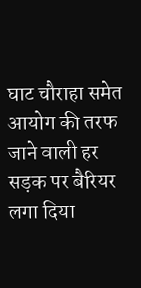घाट चौराहा समेत आयोग की तरफ जाने वाली हर सड़क पर बैरियर लगा दिया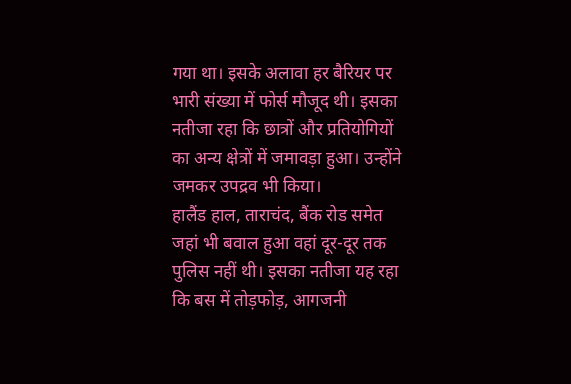गया था। इसके अलावा हर बैरियर पर भारी संख्या में फोर्स मौजूद थी। इसका नतीजा रहा कि छात्रों और प्रतियोगियों का अन्य क्षेत्रों में जमावड़ा हुआ। उन्होंने जमकर उपद्रव भी किया।
हालैंड हाल, ताराचंद, बैंक रोड समेत जहां भी बवाल हुआ वहां दूर-दूर तक पुलिस नहीं थी। इसका नतीजा यह रहा कि बस में तोड़फोड़, आगजनी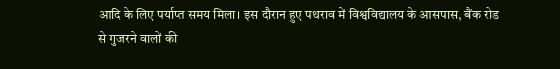आदि के लिए पर्याप्त समय मिला। इस दौरान हुए पथराव में विश्वविद्यालय के आसपास, बैंक रोड से गुजरने वालों की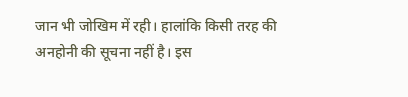जान भी जोखिम में रही। हालांकि किसी तरह की अनहोनी की सूचना नहीं है। इस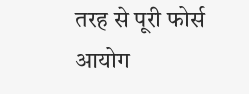तरह से पूरी फोर्स आयोग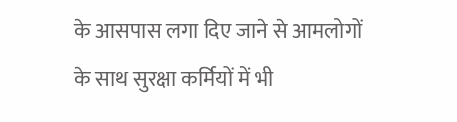के आसपास लगा दिए जाने से आमलोगों के साथ सुरक्षा कर्मियों में भी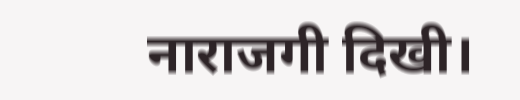नाराजगी दिखी।